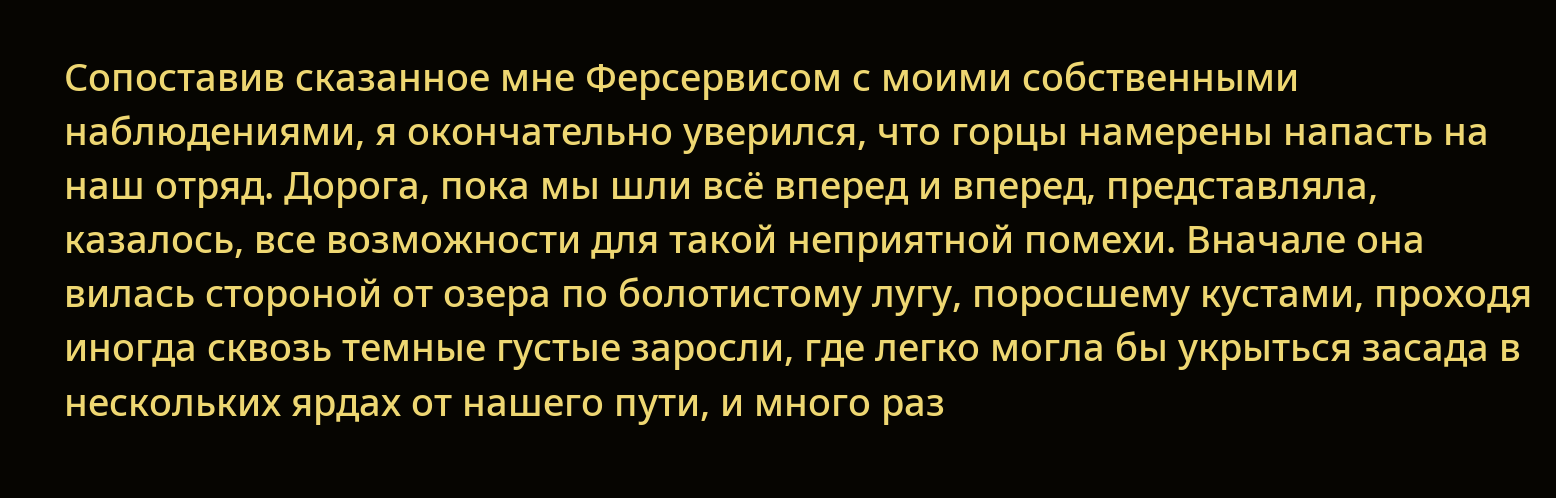Сопоставив сказанное мне Ферсервисом с моими собственными наблюдениями, я окончательно уверился, что горцы намерены напасть на наш отряд. Дорога, пока мы шли всё вперед и вперед, представляла, казалось, все возможности для такой неприятной помехи. Вначале она вилась стороной от озера по болотистому лугу, поросшему кустами, проходя иногда сквозь темные густые заросли, где легко могла бы укрыться засада в нескольких ярдах от нашего пути, и много раз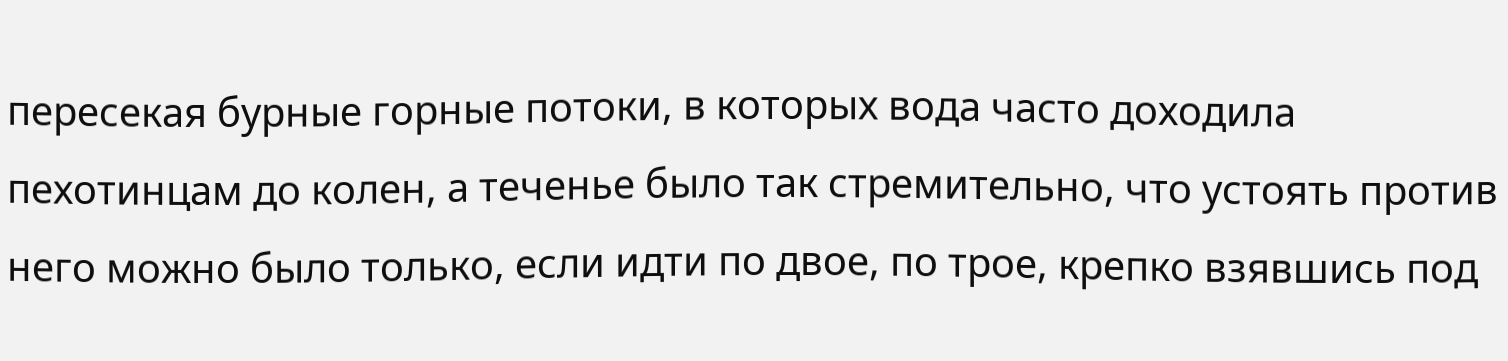пересекая бурные горные потоки, в которых вода часто доходила пехотинцам до колен, а теченье было так стремительно, что устоять против него можно было только, если идти по двое, по трое, крепко взявшись под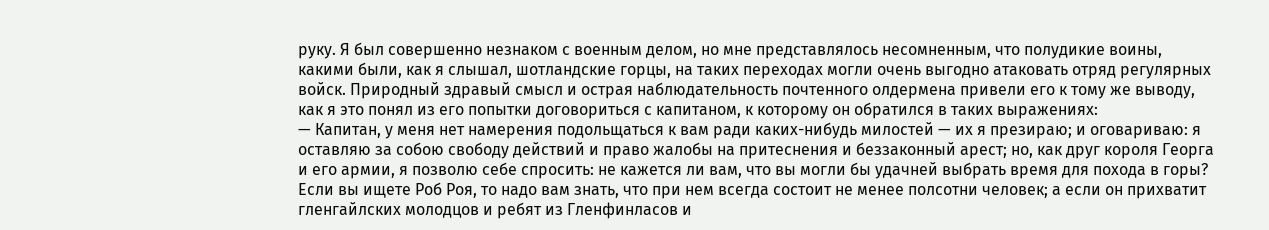руку. Я был совершенно незнаком с военным делом, но мне представлялось несомненным, что полудикие воины, какими были, как я слышал, шотландские горцы, на таких переходах могли очень выгодно атаковать отряд регулярных войск. Природный здравый смысл и острая наблюдательность почтенного олдермена привели его к тому же выводу, как я это понял из его попытки договориться с капитаном, к которому он обратился в таких выражениях:
— Капитан, у меня нет намерения подольщаться к вам ради каких-нибудь милостей — их я презираю; и оговариваю: я оставляю за собою свободу действий и право жалобы на притеснения и беззаконный арест; но, как друг короля Георга и его армии, я позволю себе спросить: не кажется ли вам, что вы могли бы удачней выбрать время для похода в горы? Если вы ищете Роб Роя, то надо вам знать, что при нем всегда состоит не менее полсотни человек; а если он прихватит гленгайлских молодцов и ребят из Гленфинласов и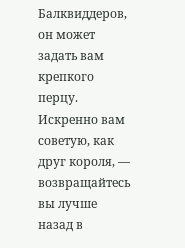Балквиддеров, он может задать вам крепкого перцу. Искренно вам советую, как друг короля, — возвращайтесь вы лучше назад в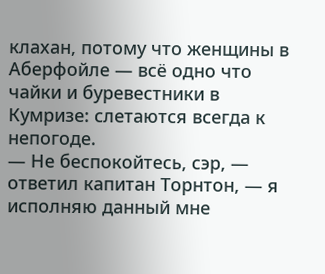клахан, потому что женщины в Аберфойле — всё одно что чайки и буревестники в Кумризе: слетаются всегда к непогоде.
— Не беспокойтесь, сэр, — ответил капитан Торнтон, — я исполняю данный мне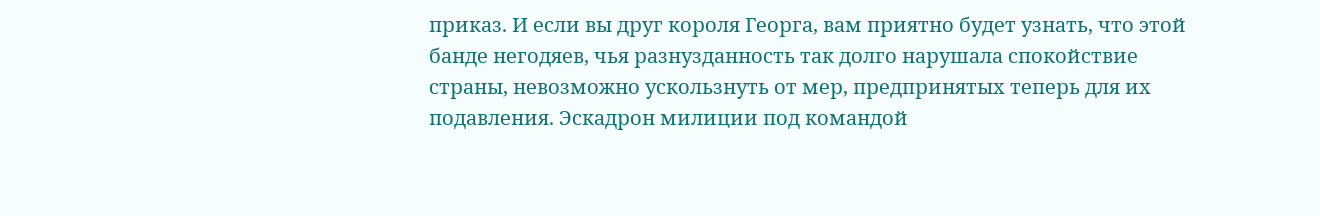приказ. И если вы друг короля Георга, вам приятно будет узнать, что этой банде негодяев, чья разнузданность так долго нарушала спокойствие страны, невозможно ускользнуть от мер, предпринятых теперь для их подавления. Эскадрон милиции под командой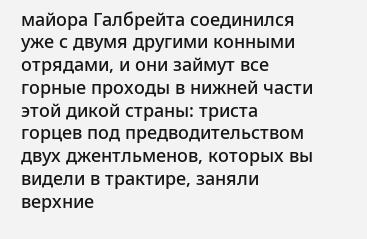майора Галбрейта соединился уже с двумя другими конными отрядами, и они займут все горные проходы в нижней части этой дикой страны: триста горцев под предводительством двух джентльменов, которых вы видели в трактире, заняли верхние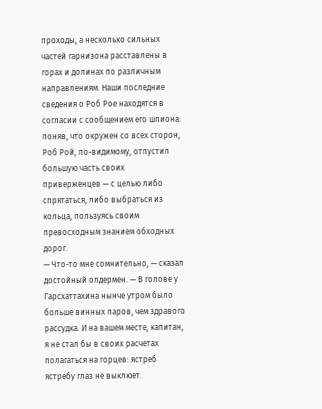проходы, а несколько сильных частей гарнизона расставлены в горах и долинах по различным направлениям. Наши последние сведения о Роб Рое находятся в согласии с сообщением его шпиона: поняв, что окружен со всех сторон, Роб Рой, по-видимому, отпустил большую часть своих приверженцев — с целью либо спрятаться, либо выбраться из кольца, пользуясь своим превосходным знанием обходных дорог.
— Что-то мне сомнительно, — сказал достойный олдермен. — В голове у Гарсхаттахина нынче утром было больше винных паров, чем здравого рассудка. И на вашем месте, капитан, я не стал бы в своих расчетах полагаться на горцев: ястреб ястребу глаз не выклюет.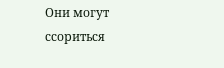Они могут ссориться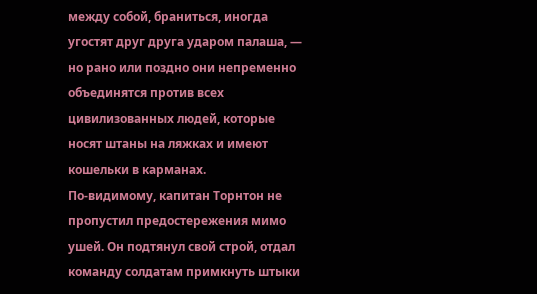между собой, браниться, иногда угостят друг друга ударом палаша, — но рано или поздно они непременно объединятся против всех цивилизованных людей, которые носят штаны на ляжках и имеют кошельки в карманах.
По-видимому, капитан Торнтон не пропустил предостережения мимо ушей. Он подтянул свой строй, отдал команду солдатам примкнуть штыки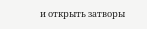и открыть затворы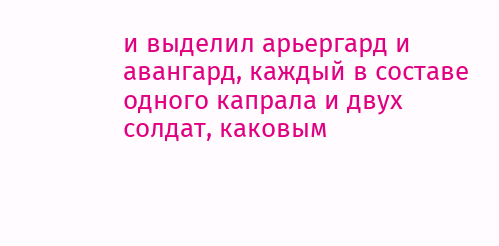и выделил арьергард и авангард, каждый в составе одного капрала и двух солдат, каковым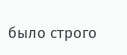было строго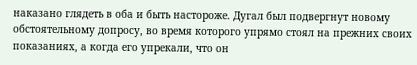наказано глядеть в оба и быть настороже. Дугал был подвергнут новому обстоятельному допросу, во время которого упрямо стоял на прежних своих показаниях, а когда его упрекали, что он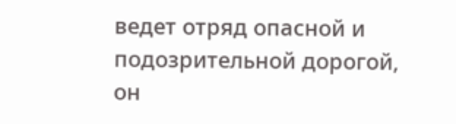ведет отряд опасной и подозрительной дорогой, он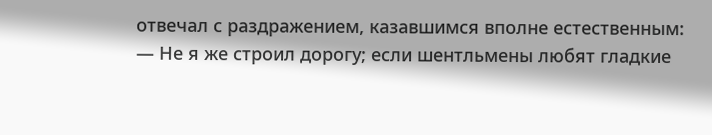отвечал с раздражением, казавшимся вполне естественным:
— Не я же строил дорогу; если шентльмены любят гладкие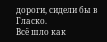дороги, сидели бы в Гласко.
Всё шло как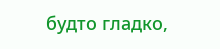будто гладко,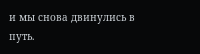и мы снова двинулись в путь.